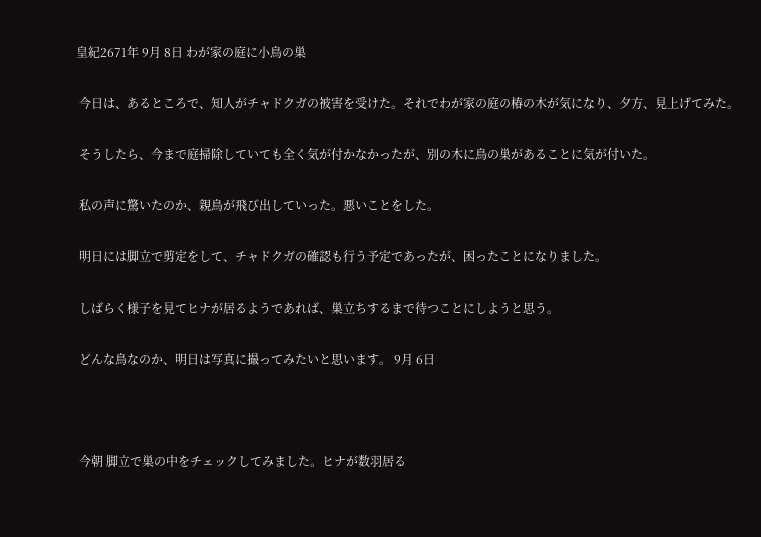皇紀2671年 9月 8日 わが家の庭に小鳥の巣

 今日は、あるところで、知人がチャドクガの被害を受けた。それでわが家の庭の椿の木が気になり、夕方、見上げてみた。

 そうしたら、今まで庭掃除していても全く気が付かなかったが、別の木に鳥の巣があることに気が付いた。

 私の声に驚いたのか、親鳥が飛び出していった。悪いことをした。

 明日には脚立で剪定をして、チャドクガの確認も行う予定であったが、困ったことになりました。

 しばらく様子を見てヒナが居るようであれば、巣立ちするまで待つことにしようと思う。

 どんな鳥なのか、明日は写真に撮ってみたいと思います。 9月 6日



 今朝 脚立で巣の中をチェックしてみました。ヒナが数羽居る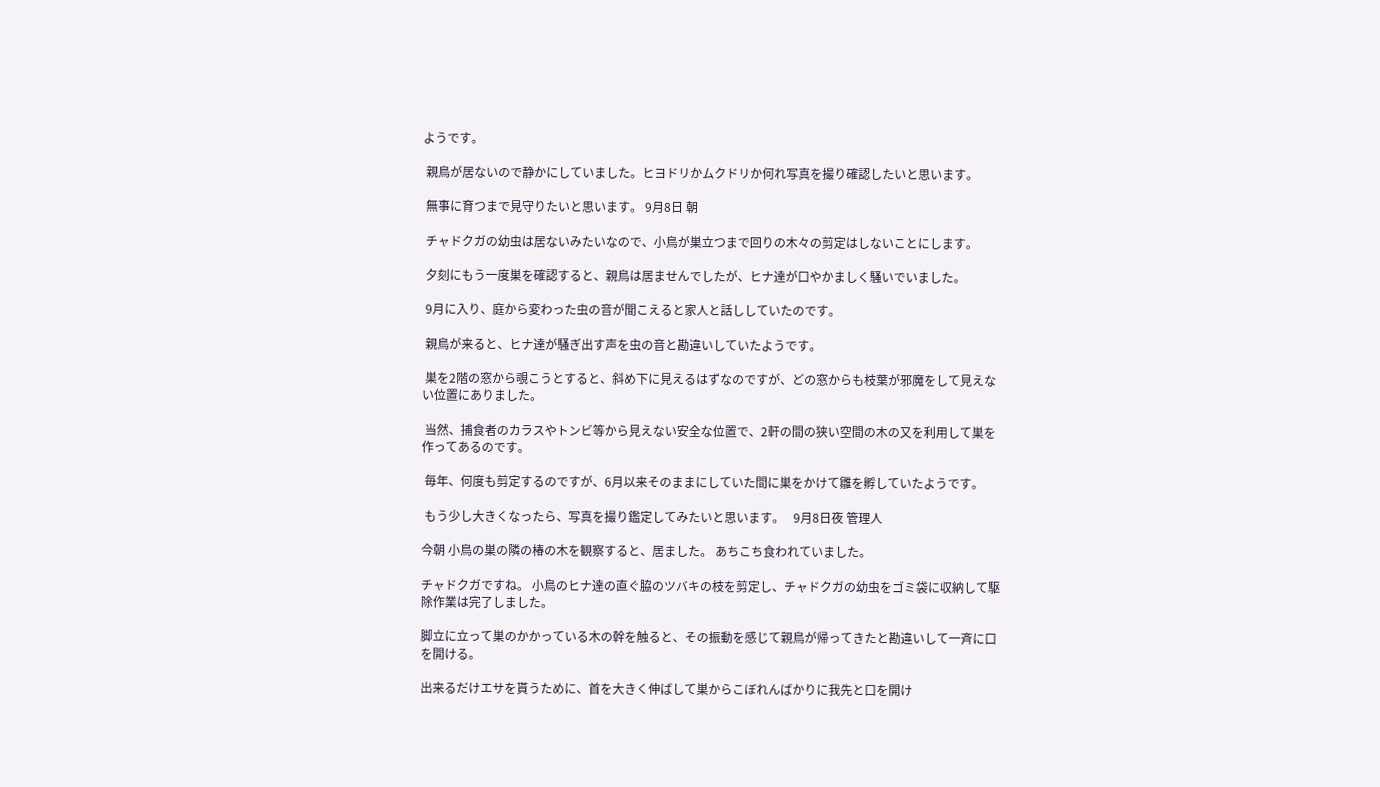ようです。

 親鳥が居ないので静かにしていました。ヒヨドリかムクドリか何れ写真を撮り確認したいと思います。

 無事に育つまで見守りたいと思います。 9月8日 朝

 チャドクガの幼虫は居ないみたいなので、小鳥が巣立つまで回りの木々の剪定はしないことにします。

 夕刻にもう一度巣を確認すると、親鳥は居ませんでしたが、ヒナ達が口やかましく騒いでいました。

 9月に入り、庭から変わった虫の音が聞こえると家人と話ししていたのです。

 親鳥が来ると、ヒナ達が騒ぎ出す声を虫の音と勘違いしていたようです。

 巣を2階の窓から覗こうとすると、斜め下に見えるはずなのですが、どの窓からも枝葉が邪魔をして見えない位置にありました。

 当然、捕食者のカラスやトンビ等から見えない安全な位置で、2軒の間の狭い空間の木の又を利用して巣を作ってあるのです。

 毎年、何度も剪定するのですが、6月以来そのままにしていた間に巣をかけて雛を孵していたようです。

 もう少し大きくなったら、写真を撮り鑑定してみたいと思います。   9月8日夜 管理人

今朝 小鳥の巣の隣の椿の木を観察すると、居ました。 あちこち食われていました。

チャドクガですね。 小鳥のヒナ達の直ぐ脇のツバキの枝を剪定し、チャドクガの幼虫をゴミ袋に収納して駆除作業は完了しました。

脚立に立って巣のかかっている木の幹を触ると、その振動を感じて親鳥が帰ってきたと勘違いして一斉に口を開ける。

出来るだけエサを貰うために、首を大きく伸ばして巣からこぼれんばかりに我先と口を開け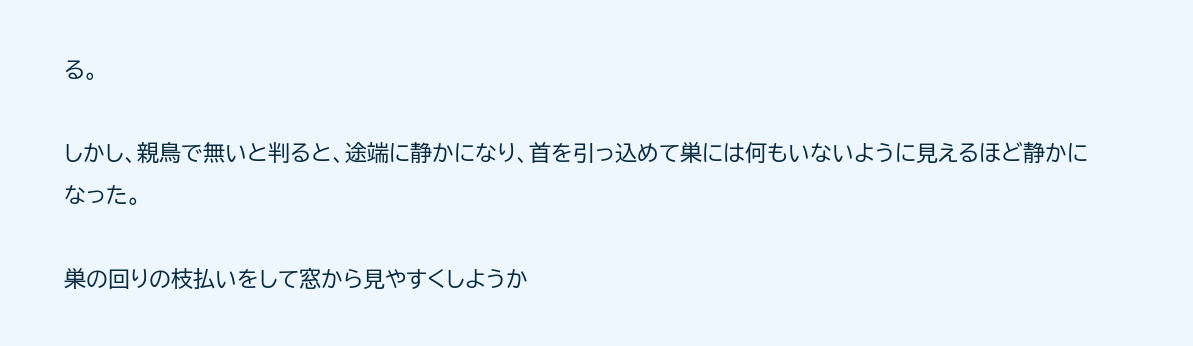る。

しかし、親鳥で無いと判ると、途端に静かになり、首を引っ込めて巣には何もいないように見えるほど静かになった。

巣の回りの枝払いをして窓から見やすくしようか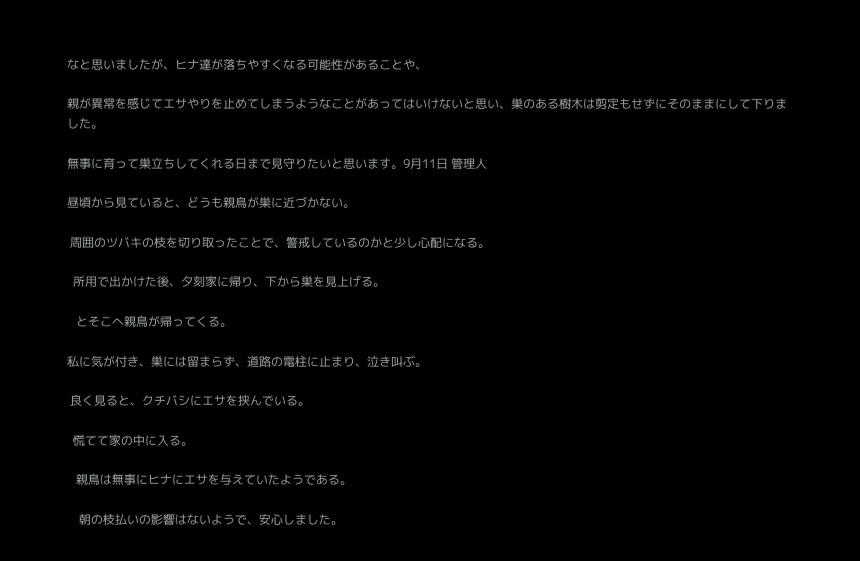なと思いましたが、ヒナ達が落ちやすくなる可能性があることや、

親が異常を感じてエサやりを止めてしまうようなことがあってはいけないと思い、巣のある樹木は剪定もせずにそのままにして下りました。

無事に育って巣立ちしてくれる日まで見守りたいと思います。9月11日 管理人

昼頃から見ていると、どうも親鳥が巣に近づかない。

 周囲のツバキの枝を切り取ったことで、警戒しているのかと少し心配になる。

  所用で出かけた後、夕刻家に帰り、下から巣を見上げる。

   とそこへ親鳥が帰ってくる。

私に気が付き、巣には留まらず、道路の電柱に止まり、泣き叫ぶ。

 良く見ると、クチバシにエサを挟んでいる。

  慌てて家の中に入る。

   親鳥は無事にヒナにエサを与えていたようである。

    朝の枝払いの影響はないようで、安心しました。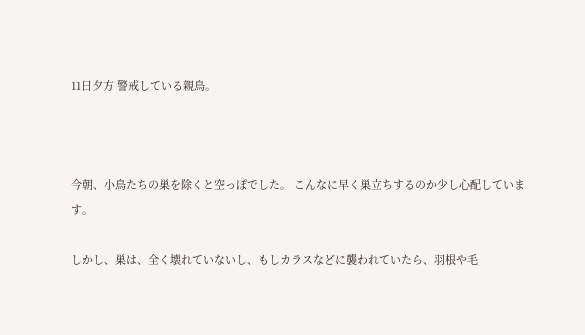11日夕方 警戒している親鳥。



今朝、小鳥たちの巣を除くと空っぽでした。 こんなに早く巣立ちするのか少し心配しています。

しかし、巣は、全く壊れていないし、もしカラスなどに襲われていたら、羽根や毛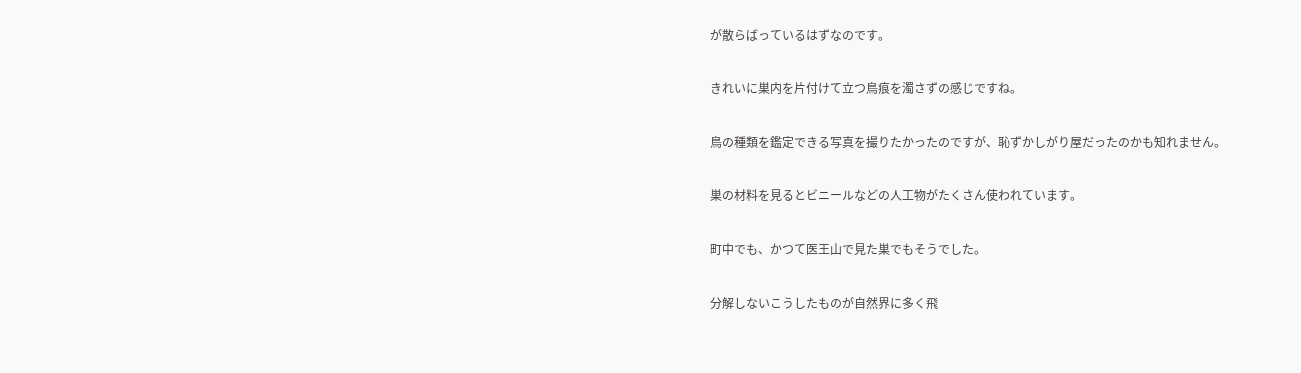が散らばっているはずなのです。

きれいに巣内を片付けて立つ鳥痕を濁さずの感じですね。

鳥の種類を鑑定できる写真を撮りたかったのですが、恥ずかしがり屋だったのかも知れません。

巣の材料を見るとビニールなどの人工物がたくさん使われています。

町中でも、かつて医王山で見た巣でもそうでした。

分解しないこうしたものが自然界に多く飛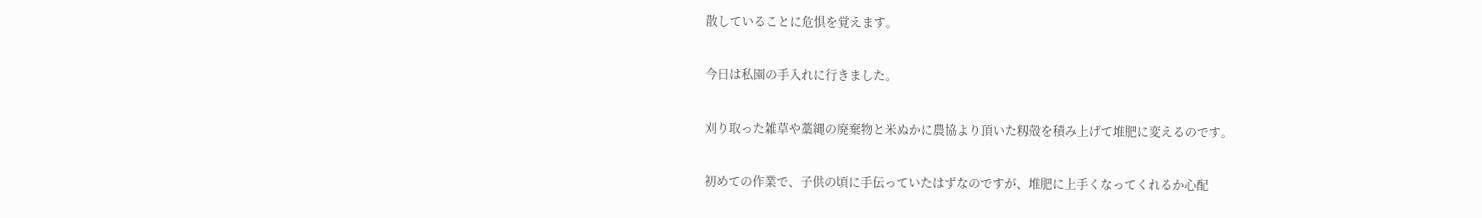散していることに危惧を覚えます。

今日は私園の手入れに行きました。

刈り取った雑草や藁縄の廃棄物と米ぬかに農協より頂いた籾殻を積み上げて堆肥に変えるのです。

初めての作業で、子供の頃に手伝っていたはずなのですが、堆肥に上手くなってくれるか心配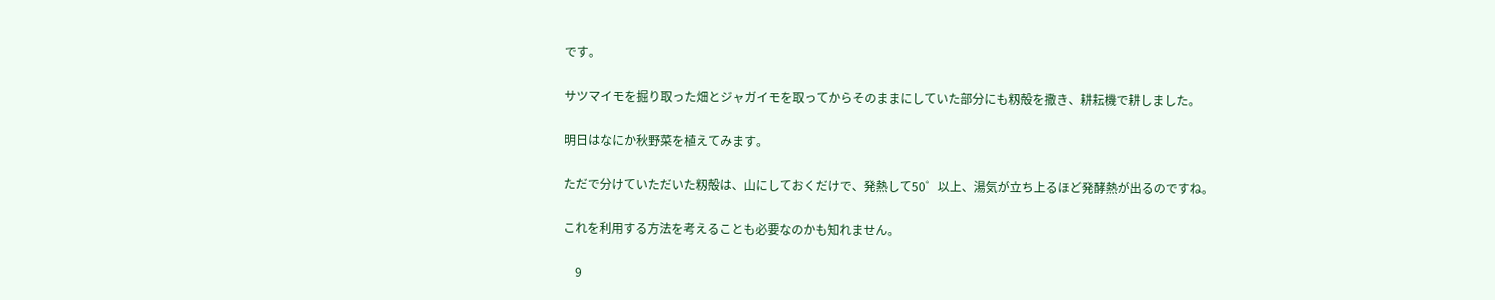です。

サツマイモを掘り取った畑とジャガイモを取ってからそのままにしていた部分にも籾殻を撒き、耕耘機で耕しました。

明日はなにか秋野菜を植えてみます。

ただで分けていただいた籾殻は、山にしておくだけで、発熱して50゜以上、湯気が立ち上るほど発酵熱が出るのですね。

これを利用する方法を考えることも必要なのかも知れません。

    9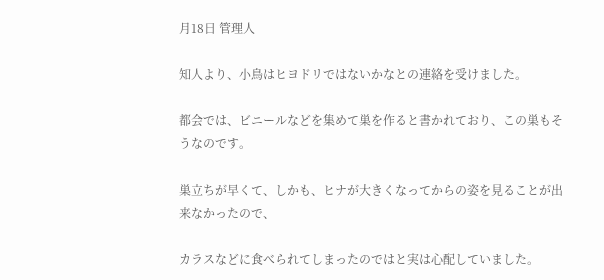月18日 管理人

知人より、小鳥はヒヨドリではないかなとの連絡を受けました。

都会では、ビニールなどを集めて巣を作ると書かれており、この巣もそうなのです。

巣立ちが早くて、しかも、ヒナが大きくなってからの姿を見ることが出来なかったので、

カラスなどに食べられてしまったのではと実は心配していました。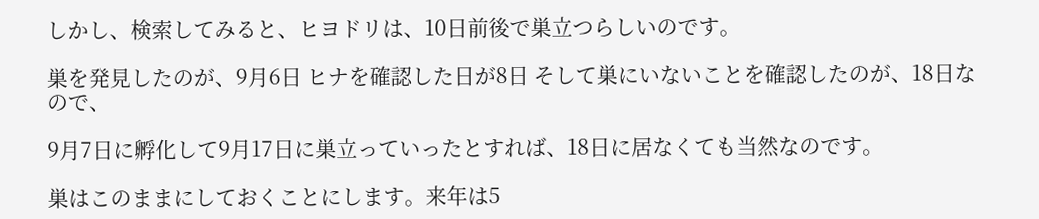しかし、検索してみると、ヒヨドリは、10日前後で巣立つらしいのです。

巣を発見したのが、9月6日 ヒナを確認した日が8日 そして巣にいないことを確認したのが、18日なので、

9月7日に孵化して9月17日に巣立っていったとすれば、18日に居なくても当然なのです。

巣はこのままにしておくことにします。来年は5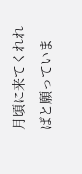月頃に来てくれればと願っていま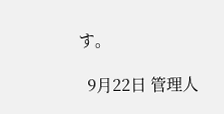す。

  9月22日 管理人